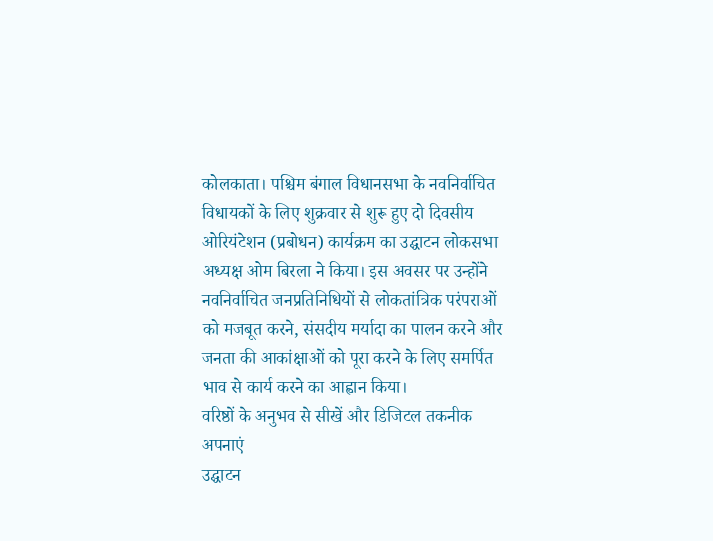कोलकाता। पश्चिम बंगाल विधानसभा के नवनिर्वाचित विधायकों के लिए शुक्रवार से शुरू हुए दो दिवसीय ओरियंटेशन (प्रबोधन) कार्यक्रम का उद्घाटन लोकसभा अध्यक्ष ओम बिरला ने किया। इस अवसर पर उन्होंने नवनिर्वाचित जनप्रतिनिधियों से लोकतांत्रिक परंपराओं को मजबूत करने, संसदीय मर्यादा का पालन करने और जनता की आकांक्षाओं को पूरा करने के लिए समर्पित भाव से कार्य करने का आह्वान किया।
वरिष्ठों के अनुभव से सीखें और डिजिटल तकनीक अपनाएं
उद्घाटन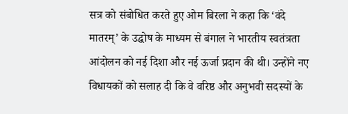सत्र को संबोधित करते हुए ओम बिरला ने कहा कि ‘वंदे मातरम्’ के उद्घोष के माध्यम से बंगाल ने भारतीय स्वतंत्रता आंदोलन को नई दिशा और नई ऊर्जा प्रदान की थी। उन्होंने नए विधायकों को सलाह दी कि वे वरिष्ठ और अनुभवी सदस्यों के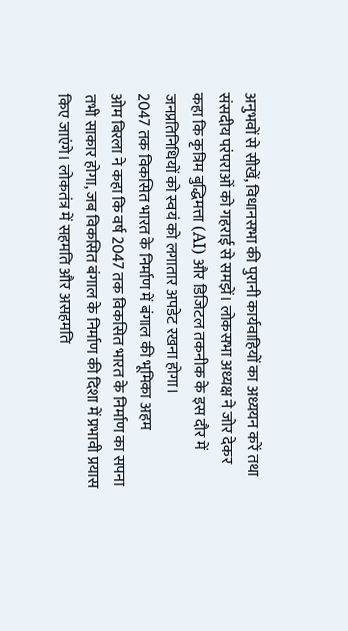अनुभवों से सीखें, विधानसभा की पुरानी कार्यवाहियों का अध्ययन करें तथा संसदीय परंपराओं को गहराई से समझें। लोकसभा अध्यक्ष ने जोर देकर कहा कि कृत्रिम बुद्धिमत्ता (AI) और डिजिटल तकनीक के इस दौर में जनप्रतिनिधियों को स्वयं को लगातार अपडेट रखना होगा।
2047 तक विकसित भारत के निर्माण में बंगाल की भूमिका अहम
ओम बिरला ने कहा कि वर्ष 2047 तक विकसित भारत के निर्माण का सपना तभी साकार होगा, जब विकसित बंगाल के निर्माण की दिशा में प्रभावी प्रयास किए जाएंगे। लोकतंत्र में सहमति और असहमति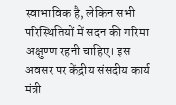स्वाभाविक है, लेकिन सभी परिस्थितियों में सदन की गरिमा अक्षुण्ण रहनी चाहिए। इस अवसर पर केंद्रीय संसदीय कार्य मंत्री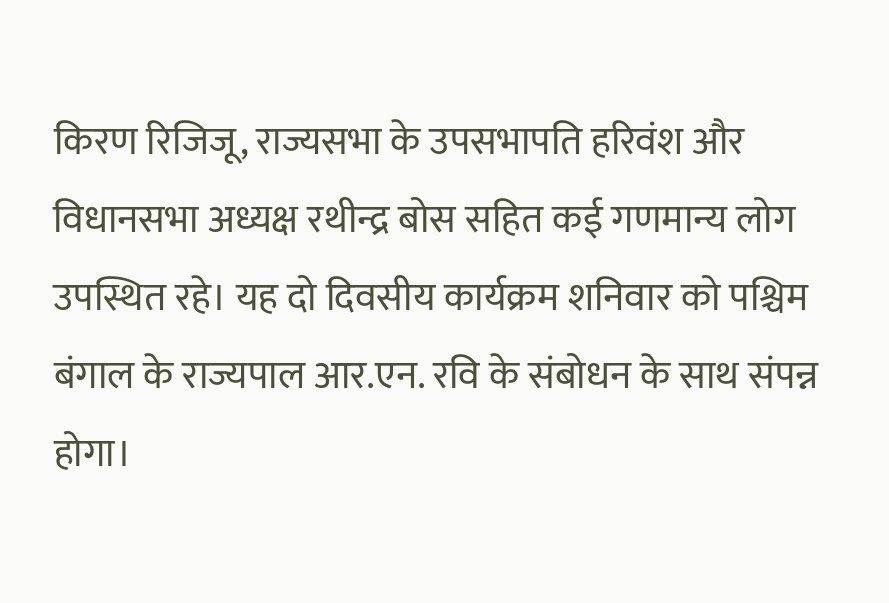किरण रिजिजू, राज्यसभा के उपसभापति हरिवंश और विधानसभा अध्यक्ष रथीन्द्र बोस सहित कई गणमान्य लोग उपस्थित रहे। यह दो दिवसीय कार्यक्रम शनिवार को पश्चिम बंगाल के राज्यपाल आर.एन. रवि के संबोधन के साथ संपन्न होगा।